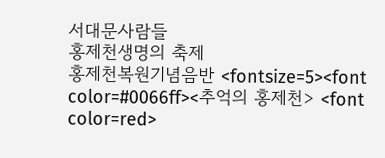서대문사람들
홍제천생명의 축제
홍제천복원기념음반 <fontsize=5><font color=#0066ff><추억의 홍제천> <font color=red>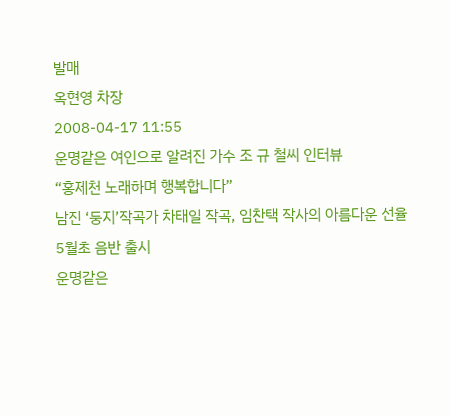발매
옥현영 차장
2008-04-17 11:55
운명같은 여인으로 알려진 가수 조 규 철씨 인터뷰
“홍제천 노래하며 행복합니다”
남진 ‘둥지’작곡가 차태일 작곡, 임찬택 작사의 아름다운 선율
5월초 음반 출시
운명같은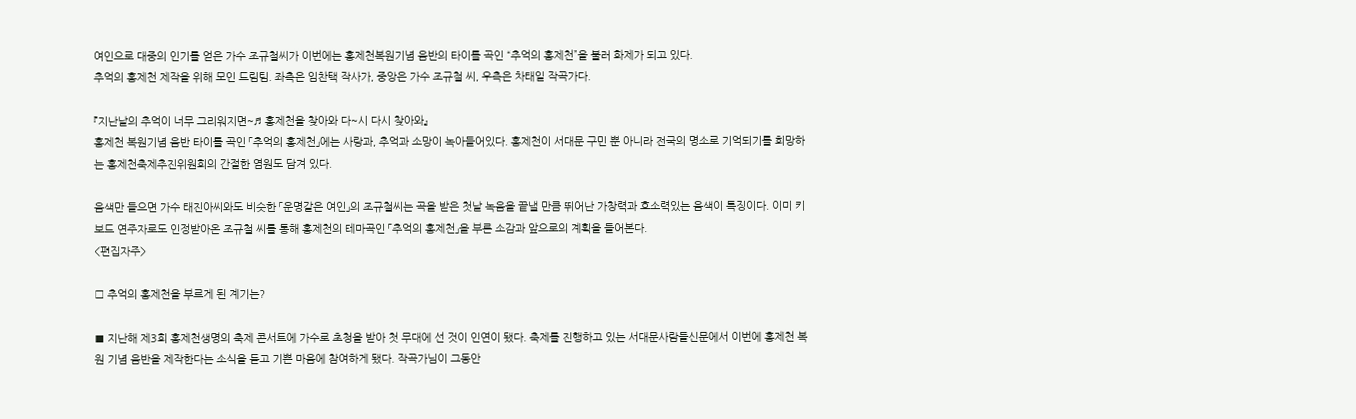여인으로 대중의 인기를 얻은 가수 조규철씨가 이번에는 홍제천복원기념 음반의 타이틀 곡인 “추억의 홍제천”을 불러 화제가 되고 있다.
추억의 홍제천 제작을 위해 모인 드림팀. 좌측은 임찬택 작사가, 중앙은 가수 조규철 씨, 우측은 차태일 작곡가다.

『지난날의 추억이 너무 그리워지면~♬ 홍제천을 찾아와 다~시 다시 찾아와』
홍제천 복원기념 음반 타이틀 곡인 「추억의 홍제천」에는 사랑과, 추억과 소망이 녹아들어있다. 홍제천이 서대문 구민 뿐 아니라 전국의 명소로 기억되기를 희망하는 홍제천축제추진위원회의 간절한 염원도 담겨 있다.

음색만 들으면 가수 태진아씨와도 비슷한 「운명같은 여인」의 조규철씨는 곡을 받은 첫날 녹음을 끝낼 만큼 뛰어난 가창력과 호소력있는 음색이 특징이다. 이미 키보드 연주자로도 인정받아온 조규철 씨를 통해 홍제천의 테마곡인 「추억의 홍제천」을 부른 소감과 앞으로의 계획을 들어본다.
<편집자주>

□ 추억의 홍제천을 부르게 된 계기는?

■ 지난해 제3회 홍제천생명의 축제 콘서트에 가수로 초청을 받아 첫 무대에 선 것이 인연이 됐다. 축제를 진행하고 있는 서대문사람들신문에서 이번에 홍제천 복원 기념 음반을 제작한다는 소식을 듣고 기쁜 마음에 참여하게 됐다. 작곡가님이 그동안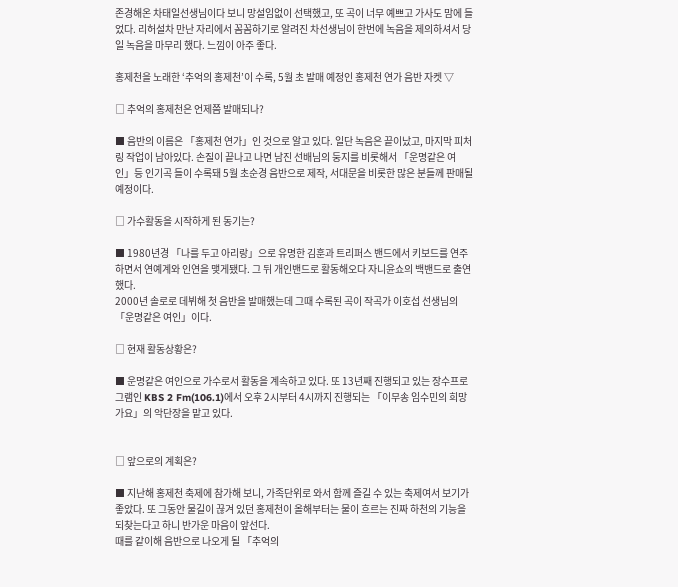존경해온 차태일선생님이다 보니 망설임없이 선택했고, 또 곡이 너무 예쁘고 가사도 맘에 들었다. 리허설차 만난 자리에서 꼼꼼하기로 알려진 차선생님이 한번에 녹음을 제의하셔서 당일 녹음을 마무리 했다. 느낌이 아주 좋다.

홍제천을 노래한 ‘추억의 홍제천’이 수록, 5월 초 발매 예정인 홍제천 연가 음반 자켓 ▽

□ 추억의 홍제천은 언제쯤 발매되나?

■ 음반의 이름은 「홍제천 연가」인 것으로 알고 있다. 일단 녹음은 끝이났고, 마지막 피처링 작업이 남아있다. 손질이 끝나고 나면 남진 선배님의 둥지를 비롯해서 「운명같은 여인」등 인기곡 들이 수록돼 5월 초순경 음반으로 제작, 서대문을 비롯한 많은 분들께 판매될 예정이다.

□ 가수활동을 시작하게 된 동기는?

■ 1980년경 「나를 두고 아리랑」으로 유명한 김훈과 트리퍼스 밴드에서 키보드를 연주하면서 연예계와 인연을 맺게됐다. 그 뒤 개인밴드로 활동해오다 자니윤쇼의 백밴드로 출연했다.
2000년 솔로로 데뷔해 첫 음반을 발매했는데 그때 수록된 곡이 작곡가 이호섭 선생님의 「운명같은 여인」이다.

□ 현재 활동상황은?

■ 운명같은 여인으로 가수로서 활동을 계속하고 있다. 또 13년째 진행되고 있는 장수프로그램인 KBS 2 Fm(106.1)에서 오후 2시부터 4시까지 진행되는 「이무송 임수민의 희망가요」의 악단장을 맡고 있다.


□ 앞으로의 계획은?

■ 지난해 홍제천 축제에 참가해 보니, 가족단위로 와서 함께 즐길 수 있는 축제여서 보기가 좋았다. 또 그동안 물길이 끊겨 있던 홍제천이 올해부터는 물이 흐르는 진짜 하천의 기능을 되찾는다고 하니 반가운 마음이 앞선다.
때를 같이해 음반으로 나오게 될 「추억의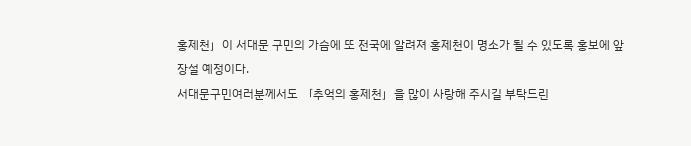홍제천」이 서대문 구민의 가슴에 또 전국에 알려져 홍제천이 명소가 될 수 있도록 홍보에 앞장설 예정이다.
서대문구민여러분께서도 「추억의 홍제천」을 많이 사랑해 주시길 부탁드린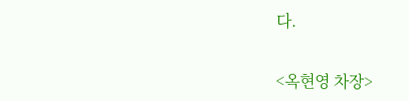다.


<옥현영 차장>